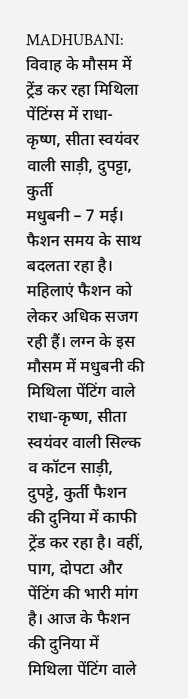MADHUBANI: विवाह के मौसम में ट्रेंड कर रहा मिथिला पेंटिंग्स में राधा-कृष्ण, सीता स्वयंवर वाली साड़ी, दुपट्टा, कुर्ती
मधुबनी – 7 मई। फैशन समय के साथ बदलता रहा है। महिलाएं फैशन को लेकर अधिक सजग रही हैं। लग्न के इस मौसम में मधुबनी की मिथिला पेंटिंग वाले राधा-कृष्ण, सीता स्वयंवर वाली सिल्क व कॉटन साड़ी, दुपट्टे, कुर्ती फैशन की दुनिया में काफी ट्रेंड कर रहा है। वहीं, पाग, दोपटा और पेंटिंग की भारी मांग है। आज के फैशन की दुनिया में मिथिला पेंटिंग वाले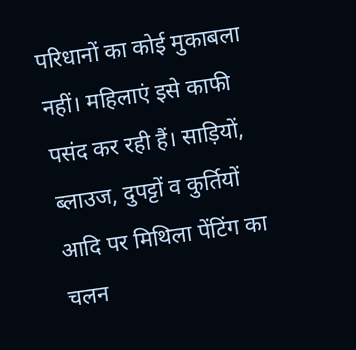परिधानों का कोई मुकाबला नहीं। महिलाएं इसे काफी पसंद कर रही हैं। साड़ियों, ब्लाउज, दुपट्टों व कुर्तियों आदि पर मिथिला पेंटिंग का चलन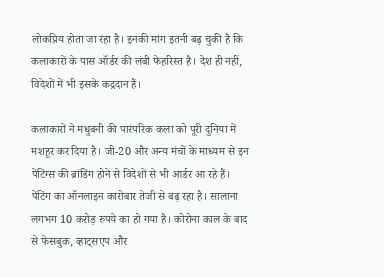लोकप्रिय होता जा रहा है। इनकी मांग इतनी बढ़ चुकी है कि कलाकारों के पास ऑर्डर की लंबी फेहरिस्त है। देश ही नहीं, विदेशों में भी इसके कद्रदान हैं।

कलाकारों ने मधुबनी की पारंपरिक कला को पूरी दुनिया में मशहूर कर दिया है। जी-20 और अन्य मंचों के माध्यम से इन पेंटिंग्स की ब्रांडिंग होने से विदेशों से भी आर्डर आ रहे हैं। पेंटिंग का ऑनलाइन कारोबार तेजी से बढ़ रहा है। सालाना लगभग 10 करोड़ रुपये का हो गया है। कोरोना काल के बाद से फेसबुक, व्हाट्सएप और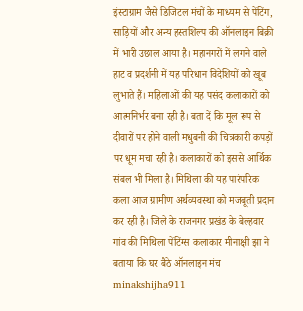इंस्टाग्राम जैसे डिजिटल मंचों के माध्यम से पेंटिंग, साड़ियों और अन्य हस्तशिल्प की ऑनलाइन बिक्री में भारी उछाल आया है। महानगरों में लगने वाले हाट व प्रदर्शनी में यह परिधान विदेशियों को खूब लुभाते हैं। महिलाओं की यह पसंद कलाकारों को आत्मनिर्भर बना रही है। बता दें कि मूल रूप से दीवारों पर होने वाली मधुबनी की चित्रकारी कपड़ों पर धूम मचा रही है। कलाकारों को इससे आर्थिक संबल भी मिला है। मिथिला की यह पारंपरिक कला आज ग्रामीण अर्थव्यवस्था को मजबूती प्रदान कर रही है। जिले के राजनगर प्रखंड के बेल्हवार गांव की मिथिला पेंटिंग्स कलाकार मीनाक्षी झा ने बताया कि घर बैठे ऑनलाइन मंच minakshijha911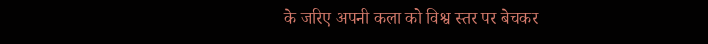के जरिए अपनी कला को विश्व स्तर पर बेचकर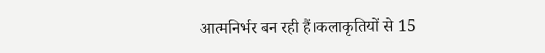आत्मनिर्भर बन रही हैं।कलाकृतियों से 15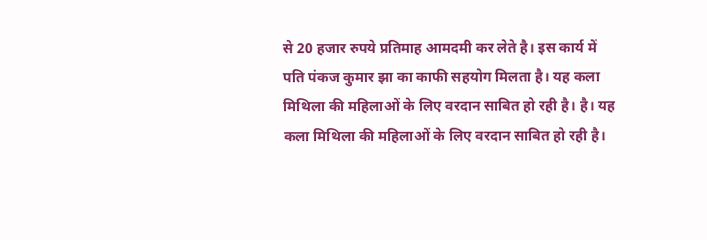से 20 हजार रुपये प्रतिमाह आमदमी कर लेते है। इस कार्य में पति पंकज कुमार झा का काफी सहयोग मिलता है। यह कला मिथिला की महिलाओं के लिए वरदान साबित हो रही है। है। यह कला मिथिला की महिलाओं के लिए वरदान साबित हो रही है।